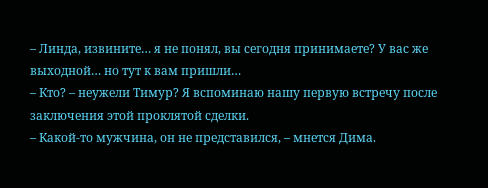– Линда, извините… я не понял, вы сегодня принимаете? У вас же выходной… но тут к вам пришли…
– Кто? – неужели Тимур? Я вспоминаю нашу первую встречу после заключения этой проклятой сделки.
– Какой-то мужчина, он не представился, – мнется Дима.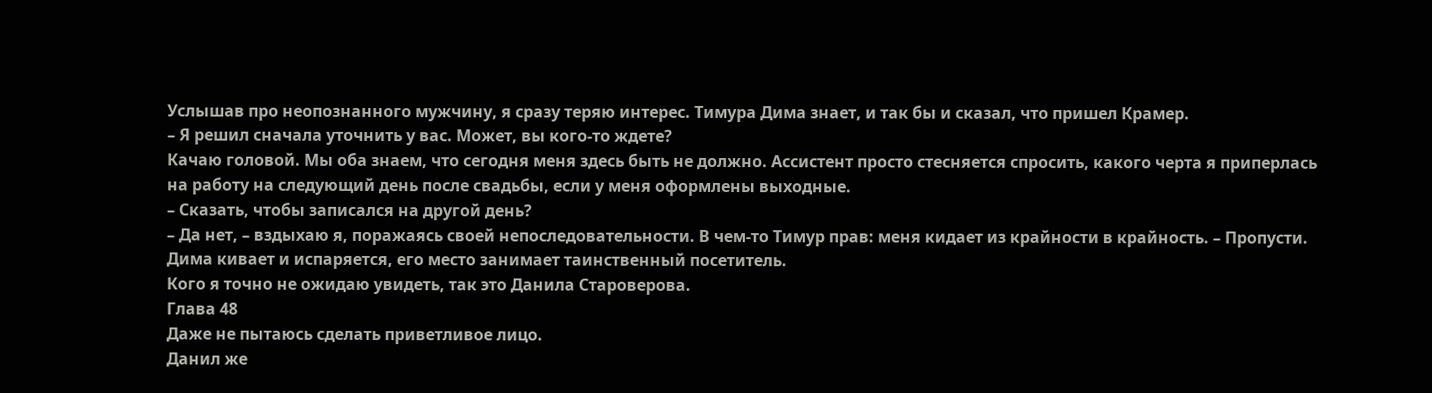Услышав про неопознанного мужчину, я сразу теряю интерес. Тимура Дима знает, и так бы и сказал, что пришел Крамер.
– Я решил сначала уточнить у вас. Может, вы кого-то ждете?
Качаю головой. Мы оба знаем, что сегодня меня здесь быть не должно. Ассистент просто стесняется спросить, какого черта я приперлась на работу на следующий день после свадьбы, если у меня оформлены выходные.
– Сказать, чтобы записался на другой день?
– Да нет, – вздыхаю я, поражаясь своей непоследовательности. В чем-то Тимур прав: меня кидает из крайности в крайность. – Пропусти.
Дима кивает и испаряется, его место занимает таинственный посетитель.
Кого я точно не ожидаю увидеть, так это Данила Староверова.
Глава 48
Даже не пытаюсь сделать приветливое лицо.
Данил же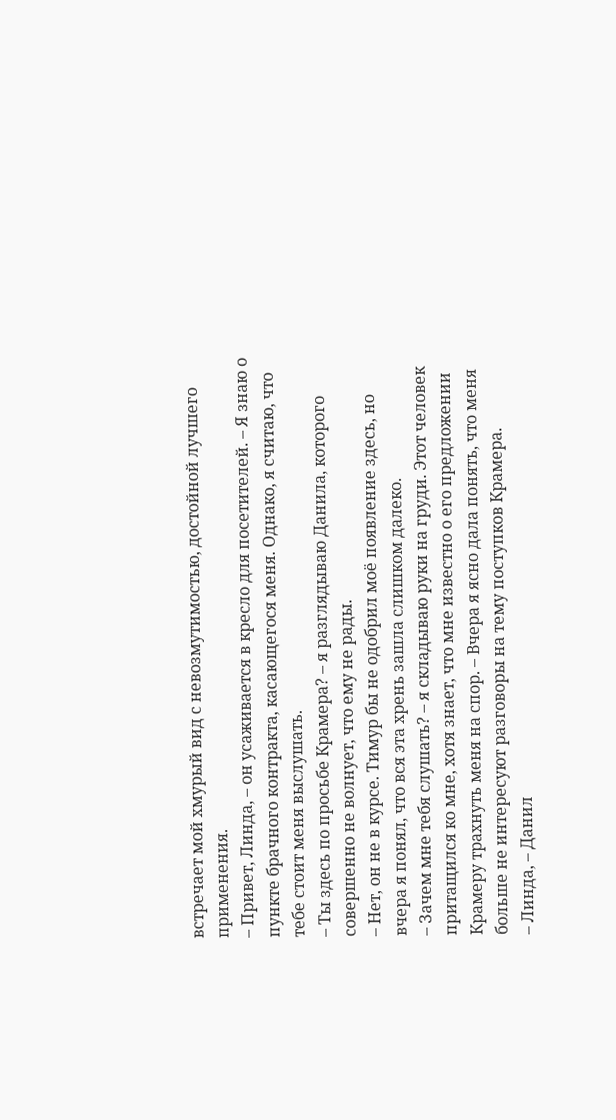встречает мой хмурый вид с невозмутимостью, достойной лучшего применения.
– Привет, Линда, – он усаживается в кресло для посетителей. – Я знаю о пункте брачного контракта, касающегося меня. Однако, я считаю, что тебе стоит меня выслушать.
– Ты здесь по просьбе Крамера? – я разглядываю Данила, которого совершенно не волнует, что ему не рады.
– Нет, он не в курсе. Тимур бы не одобрил моё появление здесь, но вчера я понял, что вся эта хрень зашла слишком далеко.
– Зачем мне тебя слушать? – я складываю руки на груди. Этот человек притащился ко мне, хотя знает, что мне известно о его предложении Крамеру трахнуть меня на спор. – Вчера я ясно дала понять, что меня больше не интересуют разговоры на тему поступков Крамера.
– Линда, – Данил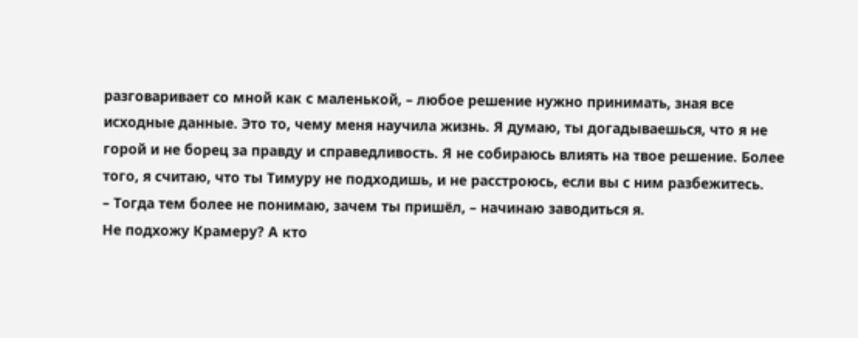разговаривает со мной как с маленькой, – любое решение нужно принимать, зная все исходные данные. Это то, чему меня научила жизнь. Я думаю, ты догадываешься, что я не горой и не борец за правду и справедливость. Я не собираюсь влиять на твое решение. Более того, я считаю, что ты Тимуру не подходишь, и не расстроюсь, если вы с ним разбежитесь.
– Тогда тем более не понимаю, зачем ты пришёл, – начинаю заводиться я.
Не подхожу Крамеру? А кто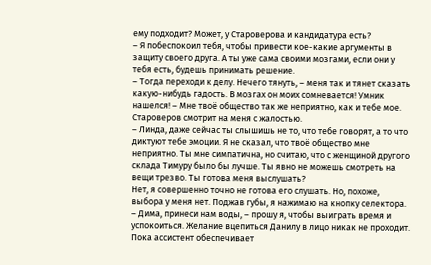ему подходит? Может, у Староверова и кандидатура есть?
– Я побеспокоил тебя, чтобы привести кое-какие аргументы в защиту своего друга. А ты уже сама своими мозгами, если они у тебя есть, будешь принимать решение.
– Тогда переходи к делу. Нечего тянуть, – меня так и тянет сказать какую-нибудь гадость. В мозгах он моих сомневается! Умник нашелся! – Мне твоё общество так же неприятно, как и тебе мое.
Староверов смотрит на меня с жалостью.
– Линда, даже сейчас ты слышишь не то, что тебе говорят, а то что диктуют тебе эмоции. Я не сказал, что твоё общество мне неприятно. Ты мне симпатична, но считаю, что с женщиной другого склада Тимуру было бы лучше. Ты явно не можешь смотреть на вещи трезво. Ты готова меня выслушать?
Нет, я совершенно точно не готова его слушать. Но, похоже, выбора у меня нет. Поджав губы, я нажимаю на кнопку селектора.
– Дима, принеси нам воды, – прошу я, чтобы выиграть время и успокоиться. Желание вцепиться Данилу в лицо никак не проходит.
Пока ассистент обеспечивает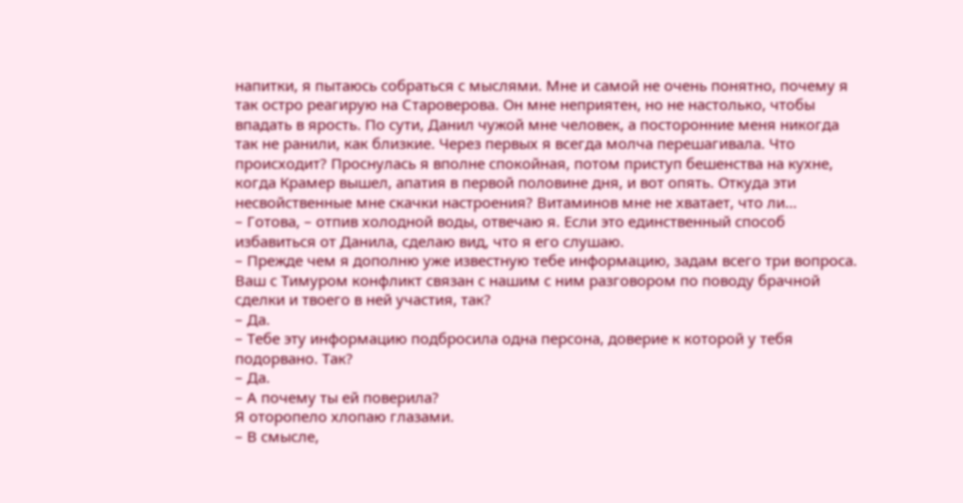напитки, я пытаюсь собраться с мыслями. Мне и самой не очень понятно, почему я так остро реагирую на Староверова. Он мне неприятен, но не настолько, чтобы впадать в ярость. По сути, Данил чужой мне человек, а посторонние меня никогда так не ранили, как близкие. Через первых я всегда молча перешагивала. Что происходит? Проснулась я вполне спокойная, потом приступ бешенства на кухне, когда Крамер вышел, апатия в первой половине дня, и вот опять. Откуда эти несвойственные мне скачки настроения? Витаминов мне не хватает, что ли…
– Готова, – отпив холодной воды, отвечаю я. Если это единственный способ избавиться от Данила, сделаю вид, что я его слушаю.
– Прежде чем я дополню уже известную тебе информацию, задам всего три вопроса. Ваш с Тимуром конфликт связан с нашим с ним разговором по поводу брачной сделки и твоего в ней участия, так?
– Да.
– Тебе эту информацию подбросила одна персона, доверие к которой у тебя подорвано. Так?
– Да.
– А почему ты ей поверила?
Я оторопело хлопаю глазами.
– В смысле,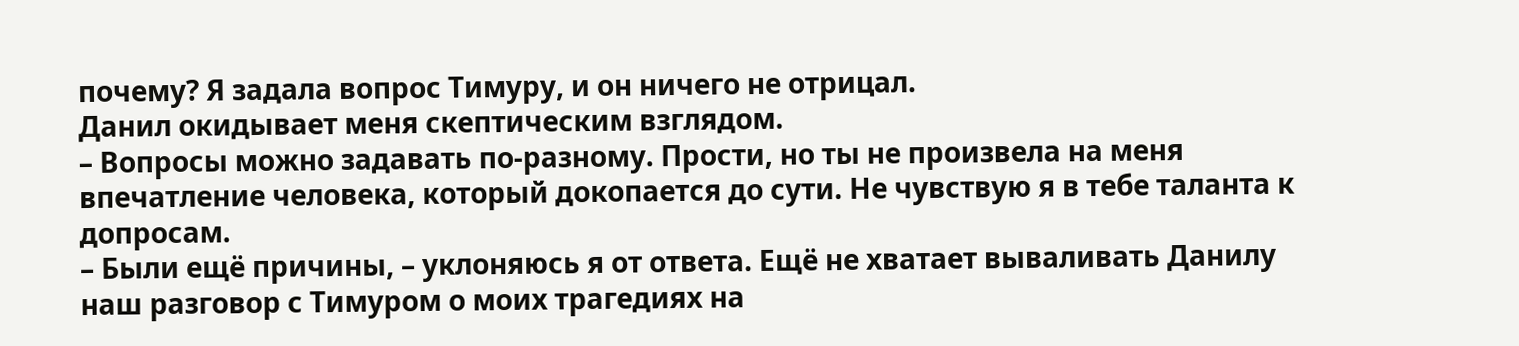почему? Я задала вопрос Тимуру, и он ничего не отрицал.
Данил окидывает меня скептическим взглядом.
– Вопросы можно задавать по-разному. Прости, но ты не произвела на меня впечатление человека, который докопается до сути. Не чувствую я в тебе таланта к допросам.
– Были ещё причины, – уклоняюсь я от ответа. Ещё не хватает вываливать Данилу наш разговор с Тимуром о моих трагедиях на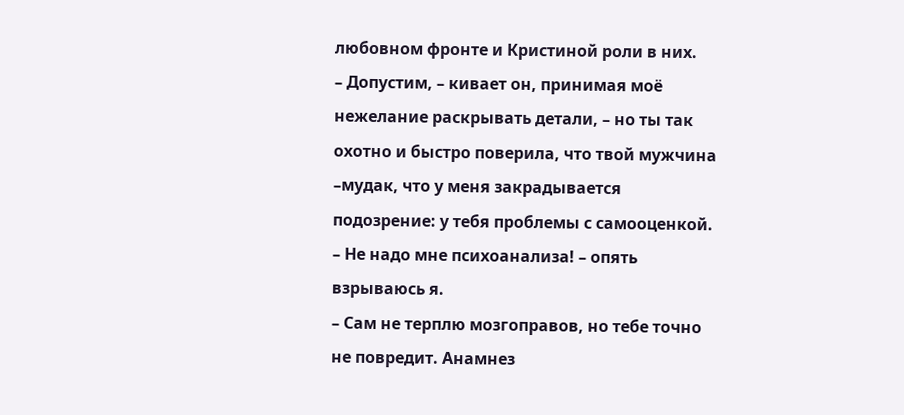любовном фронте и Кристиной роли в них.
– Допустим, – кивает он, принимая моё нежелание раскрывать детали, – но ты так охотно и быстро поверила, что твой мужчина –мудак, что у меня закрадывается подозрение: у тебя проблемы с самооценкой.
– Не надо мне психоанализа! – опять взрываюсь я.
– Сам не терплю мозгоправов, но тебе точно не повредит. Анамнез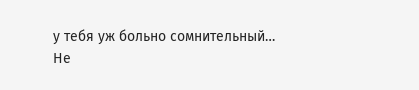у тебя уж больно сомнительный…
Не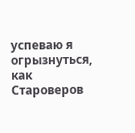успеваю я огрызнуться, как Староверов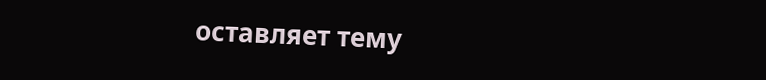оставляет тему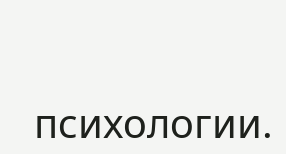психологии.